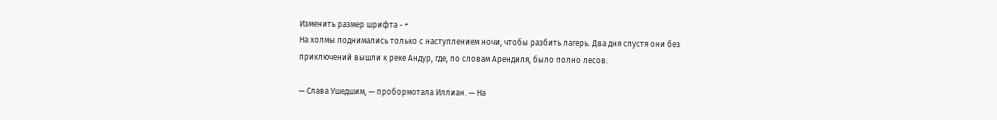Изменить размер шрифта - +
На холмы поднимались только с наступлением ночи, чтобы разбить лагерь. Два дня спустя они без приключений вышли к реке Андур, где, по словам Арендиля, было полно лесов.

— Слава Ушедшим, — пробормотала Иллиан. — На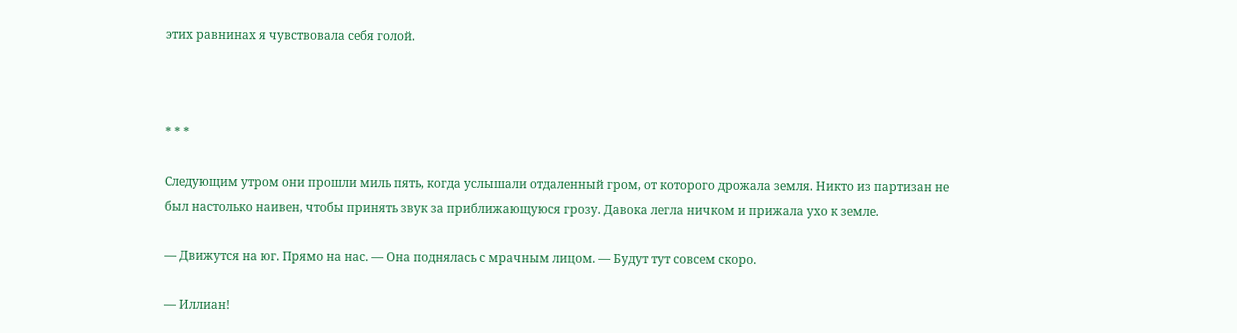этих равнинах я чувствовала себя голой.



* * *

Следующим утром они прошли миль пять, когда услышали отдаленный гром, от которого дрожала земля. Никто из партизан не был настолько наивен, чтобы принять звук за приближающуюся грозу. Давока легла ничком и прижала ухо к земле.

— Движутся на юг. Прямо на нас. — Она поднялась с мрачным лицом. — Будут тут совсем скоро.

— Иллиан!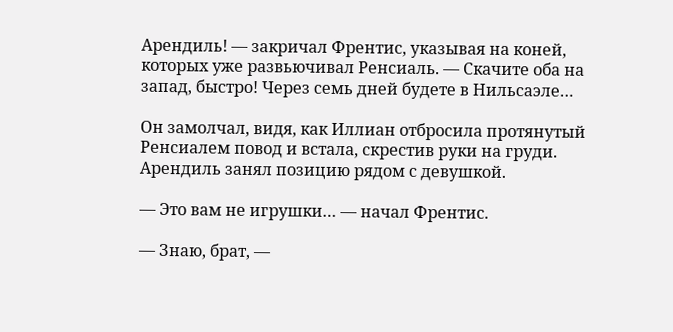Арендиль! — закричал Френтис, указывая на коней, которых уже развьючивал Ренсиаль. — Скачите оба на запад, быстро! Через семь дней будете в Нильсаэле…

Он замолчал, видя, как Иллиан отбросила протянутый Ренсиалем повод и встала, скрестив руки на груди. Арендиль занял позицию рядом с девушкой.

— Это вам не игрушки… — начал Френтис.

— Знаю, брат, —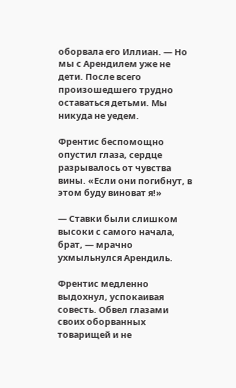оборвала его Иллиан. — Но мы с Арендилем уже не дети. После всего произошедшего трудно оставаться детьми. Мы никуда не уедем.

Френтис беспомощно опустил глаза, сердце разрывалось от чувства вины. «Если они погибнут, в этом буду виноват я!»

— Ставки были слишком высоки с самого начала, брат, — мрачно ухмыльнулся Арендиль.

Френтис медленно выдохнул, успокаивая совесть. Обвел глазами своих оборванных товарищей и не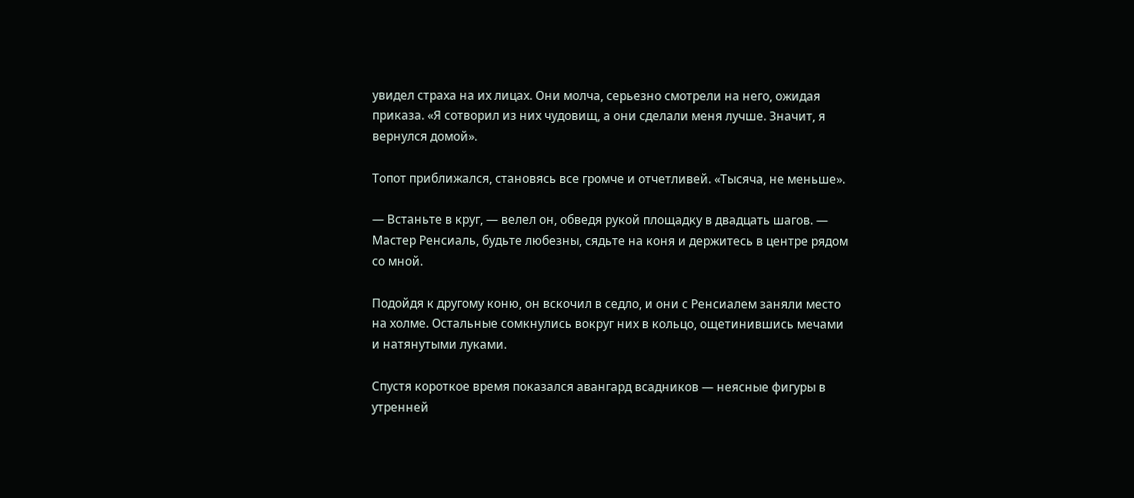увидел страха на их лицах. Они молча, серьезно смотрели на него, ожидая приказа. «Я сотворил из них чудовищ, а они сделали меня лучше. Значит, я вернулся домой».

Топот приближался, становясь все громче и отчетливей. «Тысяча, не меньше».

— Встаньте в круг, — велел он, обведя рукой площадку в двадцать шагов. — Мастер Ренсиаль, будьте любезны, сядьте на коня и держитесь в центре рядом со мной.

Подойдя к другому коню, он вскочил в седло, и они с Ренсиалем заняли место на холме. Остальные сомкнулись вокруг них в кольцо, ощетинившись мечами и натянутыми луками.

Спустя короткое время показался авангард всадников — неясные фигуры в утренней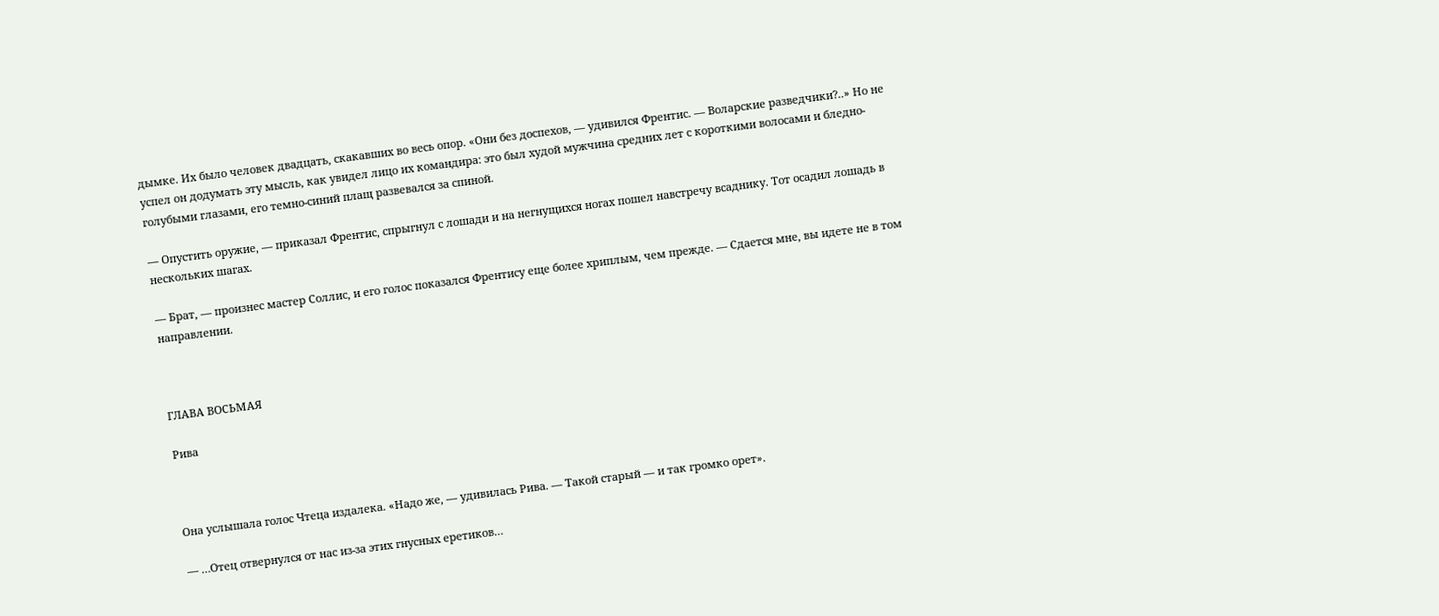дымке. Их было человек двадцать, скакавших во весь опор. «Они без доспехов, — удивился Френтис. — Воларские разведчики?..» Но не успел он додумать эту мысль, как увидел лицо их командира: это был худой мужчина средних лет с короткими волосами и бледно-голубыми глазами, его темно-синий плащ развевался за спиной.

— Опустить оружие, — приказал Френтис, спрыгнул с лошади и на негнущихся ногах пошел навстречу всаднику. Тот осадил лошадь в нескольких шагах.

— Брат, — произнес мастер Соллис, и его голос показался Френтису еще более хриплым, чем прежде. — Сдается мне, вы идете не в том направлении.



ГЛАВА ВОСЬМАЯ

Рива



Она услышала голос Чтеца издалека. «Надо же, — удивилась Рива. — Такой старый — и так громко орет».

— …Отец отвернулся от нас из-за этих гнусных еретиков…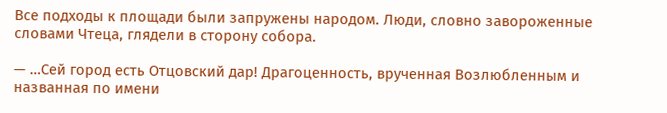Все подходы к площади были запружены народом. Люди, словно завороженные словами Чтеца, глядели в сторону собора.

— …Сей город есть Отцовский дар! Драгоценность, врученная Возлюбленным и названная по имени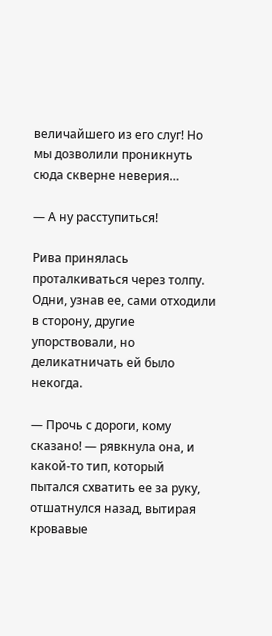величайшего из его слуг! Но мы дозволили проникнуть сюда скверне неверия…

— А ну расступиться!

Рива принялась проталкиваться через толпу. Одни, узнав ее, сами отходили в сторону, другие упорствовали, но деликатничать ей было некогда.

— Прочь с дороги, кому сказано! — рявкнула она, и какой-то тип, который пытался схватить ее за руку, отшатнулся назад, вытирая кровавые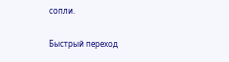сопли.

Быстрый переход